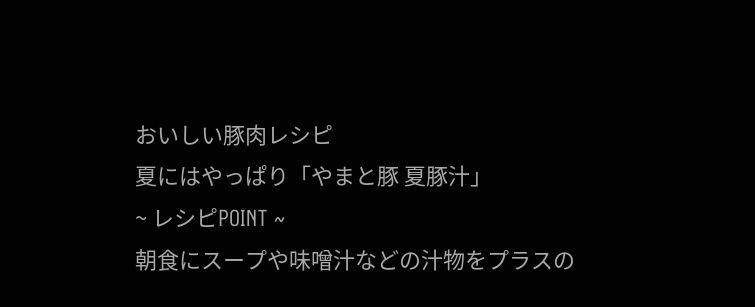おいしい豚肉レシピ
夏にはやっぱり「やまと豚 夏豚汁」
~ レシピPOINT ~
朝食にスープや味噌汁などの汁物をプラスの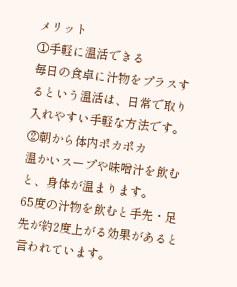メリット
①手軽に温活できる
毎日の食卓に汁物をプラスするという温活は、日常で取り入れやすい手軽な方法です。
②朝から体内ポカポカ
温かいスープや味噌汁を飲むと、身体が温まります。
65度の汁物を飲むと手先・足先が約2度上がる効果があると言われています。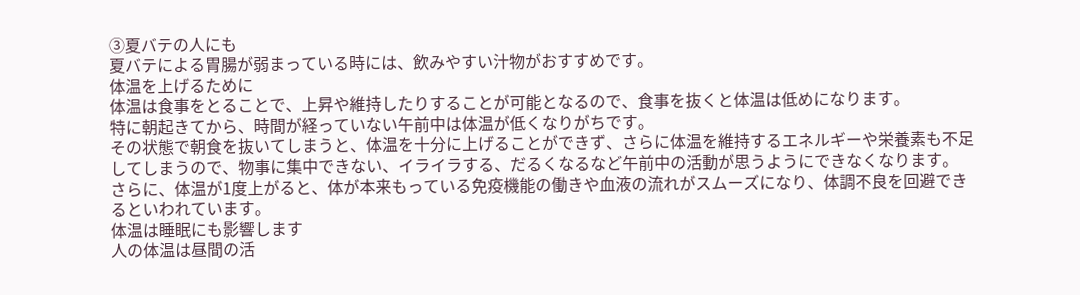③夏バテの人にも
夏バテによる胃腸が弱まっている時には、飲みやすい汁物がおすすめです。
体温を上げるために
体温は食事をとることで、上昇や維持したりすることが可能となるので、食事を抜くと体温は低めになります。
特に朝起きてから、時間が経っていない午前中は体温が低くなりがちです。
その状態で朝食を抜いてしまうと、体温を十分に上げることができず、さらに体温を維持するエネルギーや栄養素も不足してしまうので、物事に集中できない、イライラする、だるくなるなど午前中の活動が思うようにできなくなります。
さらに、体温が1度上がると、体が本来もっている免疫機能の働きや血液の流れがスムーズになり、体調不良を回避できるといわれています。
体温は睡眠にも影響します
人の体温は昼間の活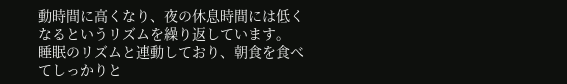動時間に高くなり、夜の休息時間には低くなるというリズムを繰り返しています。
睡眠のリズムと連動しており、朝食を食べてしっかりと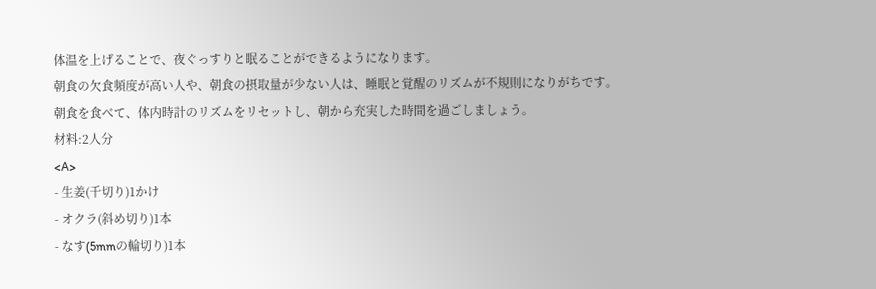体温を上げることで、夜ぐっすりと眠ることができるようになります。
朝食の欠食頻度が高い人や、朝食の摂取量が少ない人は、睡眠と覚醒のリズムが不規則になりがちです。
朝食を食べて、体内時計のリズムをリセットし、朝から充実した時間を過ごしましょう。
材料:2人分
<A>
- 生姜(千切り)1かけ
- オクラ(斜め切り)1本
- なす(5mmの輪切り)1本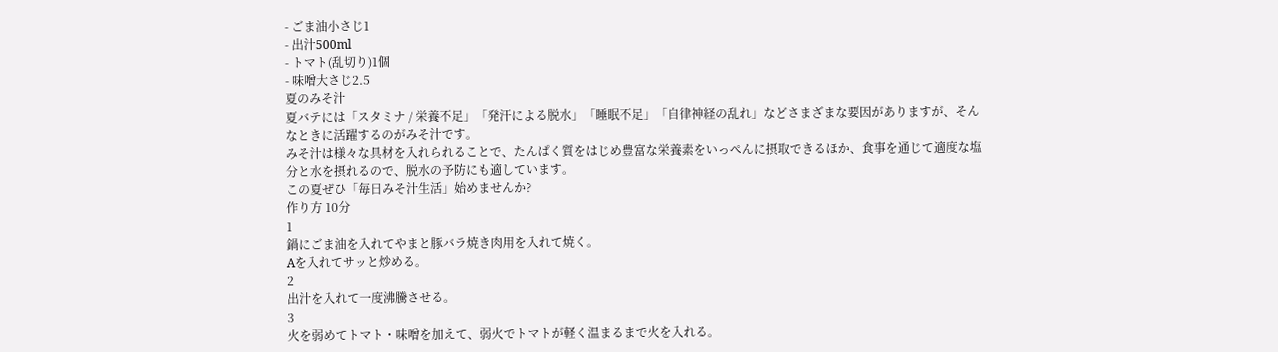- ごま油小さじ1
- 出汁500ml
- トマト(乱切り)1個
- 味噌大さじ2.5
夏のみそ汁
夏バテには「スタミナ / 栄養不足」「発汗による脱水」「睡眠不足」「自律神経の乱れ」などさまざまな要因がありますが、そんなときに活躍するのがみそ汁です。
みそ汁は様々な具材を入れられることで、たんぱく質をはじめ豊富な栄養素をいっぺんに摂取できるほか、食事を通じて適度な塩分と水を摂れるので、脱水の予防にも適しています。
この夏ぜひ「毎日みそ汁生活」始めませんか?
作り方 10分
1
鍋にごま油を入れてやまと豚バラ焼き肉用を入れて焼く。
Aを入れてサッと炒める。
2
出汁を入れて一度沸騰させる。
3
火を弱めてトマト・味噌を加えて、弱火でトマトが軽く温まるまで火を入れる。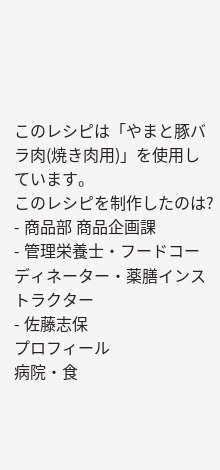このレシピは「やまと豚バラ肉(焼き肉用)」を使用しています。
このレシピを制作したのは?
- 商品部 商品企画課
- 管理栄養士・フードコーディネーター・薬膳インストラクター
- 佐藤志保
プロフィール
病院・食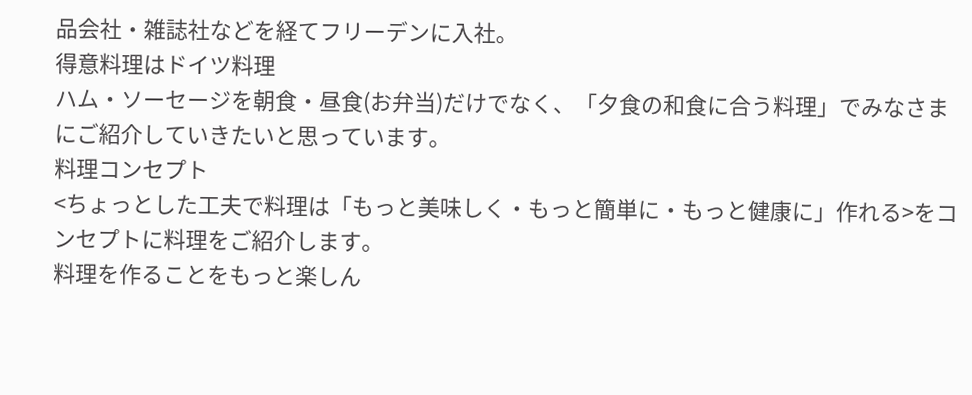品会社・雑誌社などを経てフリーデンに入社。
得意料理はドイツ料理
ハム・ソーセージを朝食・昼食(お弁当)だけでなく、「夕食の和食に合う料理」でみなさまにご紹介していきたいと思っています。
料理コンセプト
<ちょっとした工夫で料理は「もっと美味しく・もっと簡単に・もっと健康に」作れる>をコンセプトに料理をご紹介します。
料理を作ることをもっと楽しん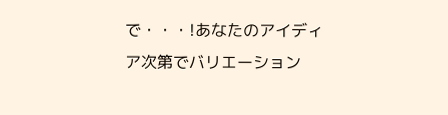で・・・!あなたのアイディア次第でバリエーション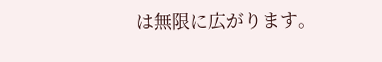は無限に広がります。